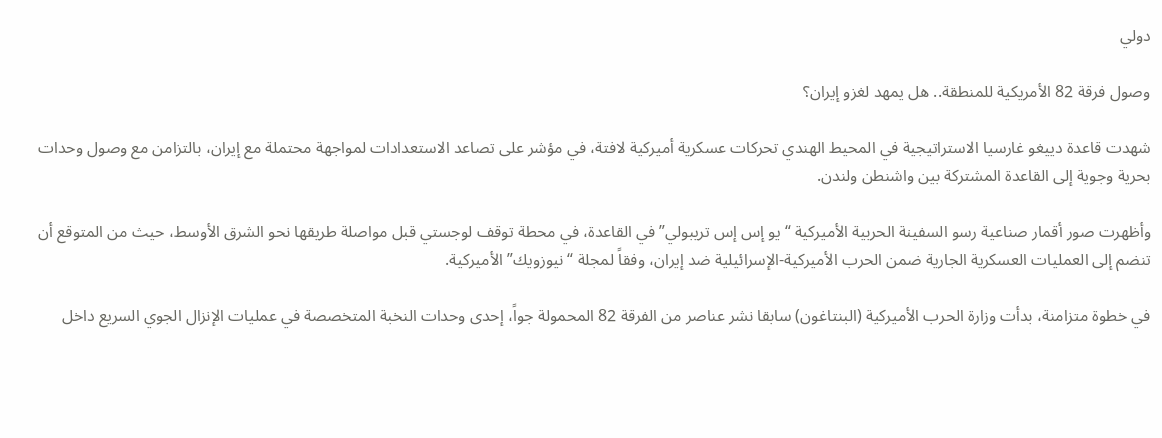دولي

وصول فرقة 82 الأمريكية للمنطقة.. هل يمهد لغزو إيران؟

شهدت قاعدة دييغو غارسيا الاستراتيجية في المحيط الهندي تحركات عسكرية أميركية لافتة، في مؤشر على تصاعد الاستعدادات لمواجهة محتملة مع إيران، بالتزامن مع وصول وحدات بحرية وجوية إلى القاعدة المشتركة بين واشنطن ولندن.

وأظهرت صور أقمار صناعية رسو السفينة الحربية الأميركية “يو إس إس تريبولي” في القاعدة، في محطة توقف لوجستي قبل مواصلة طريقها نحو الشرق الأوسط، حيث من المتوقع أن تنضم إلى العمليات العسكرية الجارية ضمن الحرب الأميركية-الإسرائيلية ضد إيران، وفقاً لمجلة “نيوزويك” الأميركية.

في خطوة متزامنة، بدأت وزارة الحرب الأميركية (البنتاغون) سابقا نشر عناصر من الفرقة 82 المحمولة جواً، إحدى وحدات النخبة المتخصصة في عمليات الإنزال الجوي السريع داخل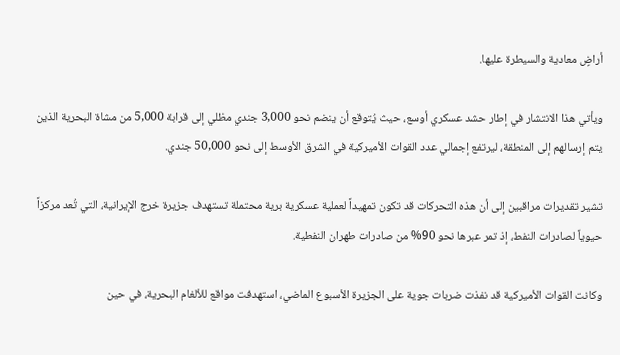أراضٍ معادية والسيطرة عليها.

ويأتي هذا الانتشار في إطار حشد عسكري أوسع، حيث يُتوقع أن ينضم نحو 3,000 جندي مظلي إلى قرابة 5,000 من مشاة البحرية الذين يتم إرسالهم إلى المنطقة، ليرتفع إجمالي عدد القوات الأميركية في الشرق الأوسط إلى نحو 50,000 جندي.

تشير تقديرات مراقبين إلى أن هذه التحركات قد تكون تمهيداً لعملية عسكرية برية محتملة تستهدف جزيرة خرج الإيرانية، التي تُعد مركزاً حيوياً لصادرات النفط، إذ تمر عبرها نحو 90% من صادرات طهران النفطية.

وكانت القوات الأميركية قد نفذت ضربات جوية على الجزيرة الأسبوع الماضي، استهدفت مواقع للألغام البحرية، في حين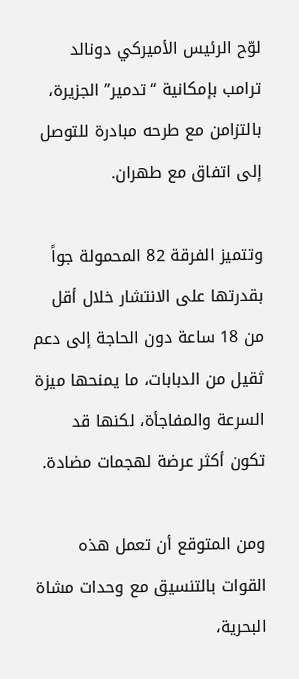لوّح الرئيس الأميركي دونالد ترامب بإمكانية “تدمير” الجزيرة، بالتزامن مع طرحه مبادرة للتوصل إلى اتفاق مع طهران.

وتتميز الفرقة 82 المحمولة جواً بقدرتها على الانتشار خلال أقل من 18 ساعة دون الحاجة إلى دعم ثقيل من الدبابات، ما يمنحها ميزة السرعة والمفاجأة، لكنها قد تكون أكثر عرضة لهجمات مضادة.

ومن المتوقع أن تعمل هذه القوات بالتنسيق مع وحدات مشاة البحرية،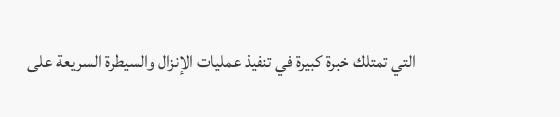التي تمتلك خبرة كبيرة في تنفيذ عمليات الإنزال والسيطرة السريعة على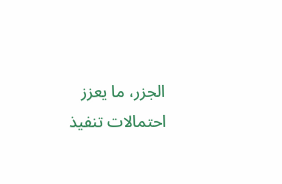الجزر، ما يعزز احتمالات تنفيذ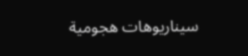سيناريوهات هجومية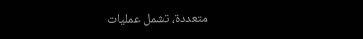متعددة، تشمل عمليات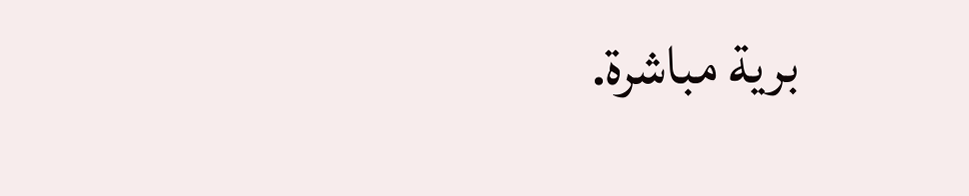برية مباشرة.